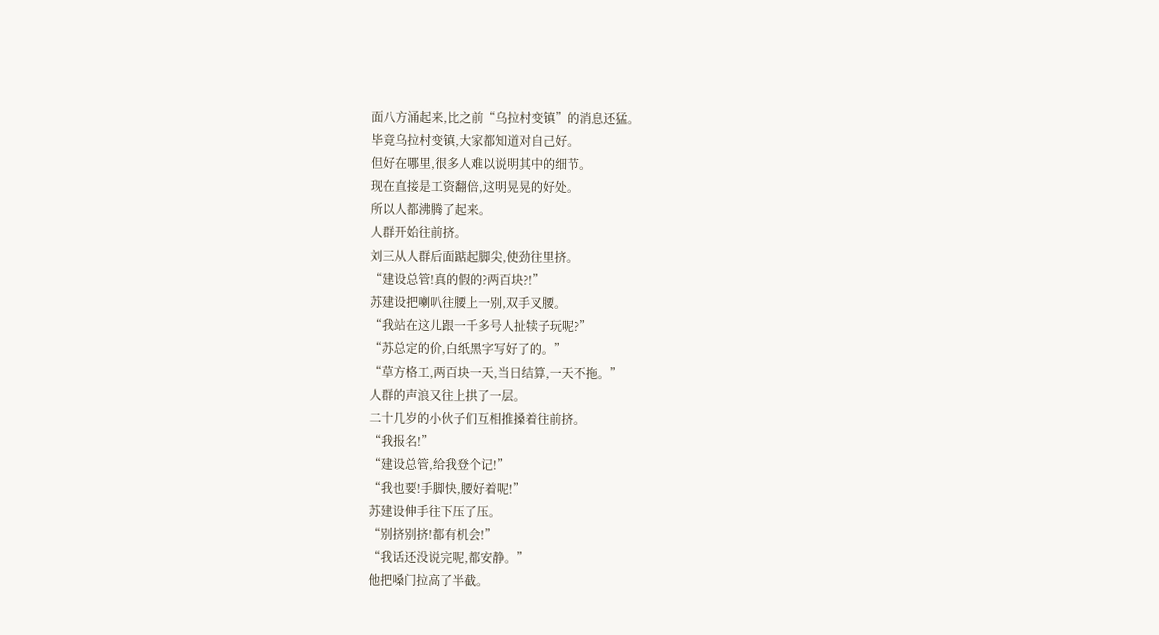面八方涌起来,比之前“乌拉村变镇”的消息还猛。
毕竟乌拉村变镇,大家都知道对自己好。
但好在哪里,很多人难以说明其中的细节。
现在直接是工资翻倍,这明晃晃的好处。
所以人都沸腾了起来。
人群开始往前挤。
刘三从人群后面踮起脚尖,使劲往里挤。
“建设总管!真的假的?两百块?!”
苏建设把喇叭往腰上一别,双手叉腰。
“我站在这儿跟一千多号人扯犊子玩呢?”
“苏总定的价,白纸黑字写好了的。”
“草方格工,两百块一天,当日结算,一天不拖。”
人群的声浪又往上拱了一层。
二十几岁的小伙子们互相推搡着往前挤。
“我报名!”
“建设总管,给我登个记!”
“我也要!手脚快,腰好着呢!”
苏建设伸手往下压了压。
“别挤别挤!都有机会!”
“我话还没说完呢,都安静。”
他把嗓门拉高了半截。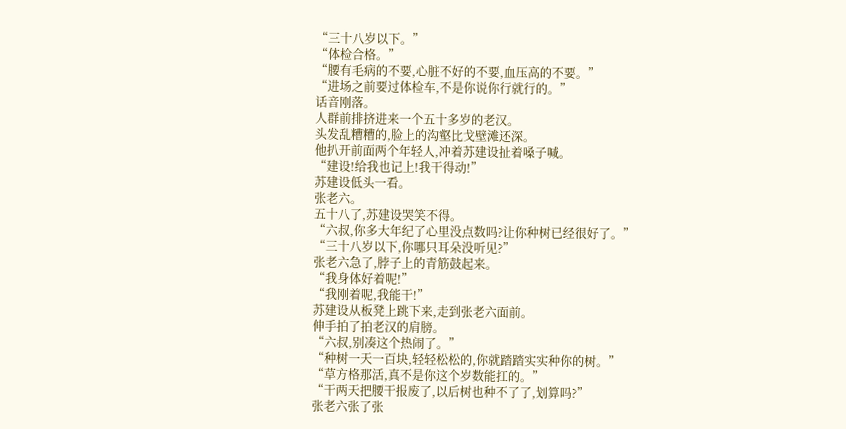“三十八岁以下。”
“体检合格。”
“腰有毛病的不要,心脏不好的不要,血压高的不要。”
“进场之前要过体检车,不是你说你行就行的。”
话音刚落。
人群前排挤进来一个五十多岁的老汉。
头发乱糟糟的,脸上的沟壑比戈壁滩还深。
他扒开前面两个年轻人,冲着苏建设扯着嗓子喊。
“建设!给我也记上!我干得动!”
苏建设低头一看。
张老六。
五十八了,苏建设哭笑不得。
“六叔,你多大年纪了心里没点数吗?让你种树已经很好了。”
“三十八岁以下,你哪只耳朵没听见?”
张老六急了,脖子上的青筋鼓起来。
“我身体好着呢!”
“我刚着呢,我能干!”
苏建设从板凳上跳下来,走到张老六面前。
伸手拍了拍老汉的肩膀。
“六叔,别凑这个热闹了。”
“种树一天一百块,轻轻松松的,你就踏踏实实种你的树。”
“草方格那活,真不是你这个岁数能扛的。”
“干两天把腰干报废了,以后树也种不了了,划算吗?”
张老六张了张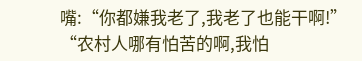嘴:“你都嫌我老了,我老了也能干啊!”
“农村人哪有怕苦的啊,我怕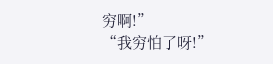穷啊!”
“我穷怕了呀!”